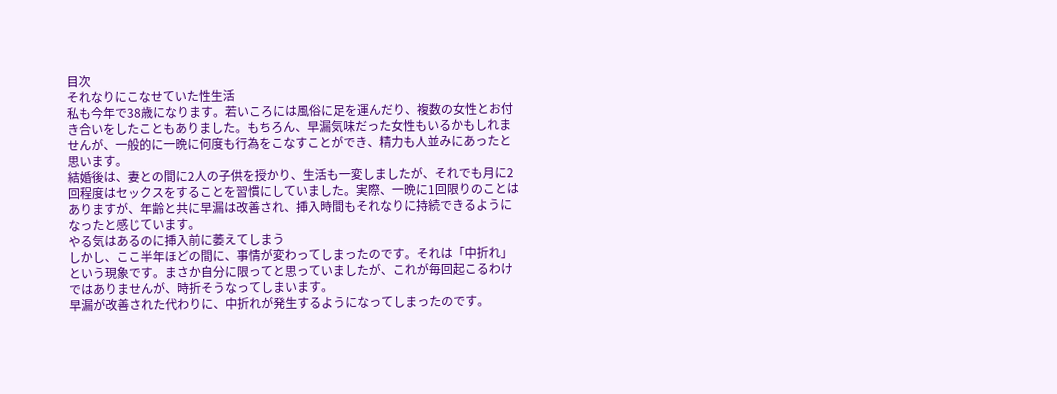目次
それなりにこなせていた性生活
私も今年で38歳になります。若いころには風俗に足を運んだり、複数の女性とお付き合いをしたこともありました。もちろん、早漏気味だった女性もいるかもしれませんが、一般的に一晩に何度も行為をこなすことができ、精力も人並みにあったと思います。
結婚後は、妻との間に2人の子供を授かり、生活も一変しましたが、それでも月に2回程度はセックスをすることを習慣にしていました。実際、一晩に1回限りのことはありますが、年齢と共に早漏は改善され、挿入時間もそれなりに持続できるようになったと感じています。
やる気はあるのに挿入前に萎えてしまう
しかし、ここ半年ほどの間に、事情が変わってしまったのです。それは「中折れ」という現象です。まさか自分に限ってと思っていましたが、これが毎回起こるわけではありませんが、時折そうなってしまいます。
早漏が改善された代わりに、中折れが発生するようになってしまったのです。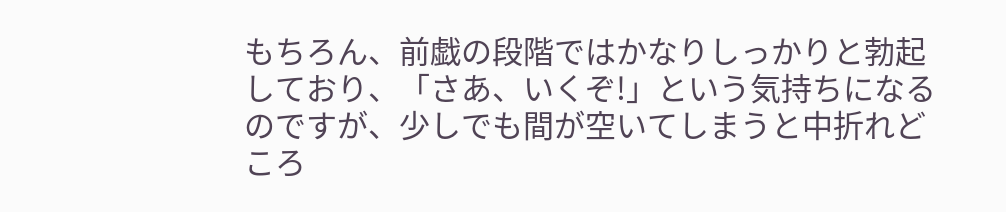もちろん、前戯の段階ではかなりしっかりと勃起しており、「さあ、いくぞ!」という気持ちになるのですが、少しでも間が空いてしまうと中折れどころ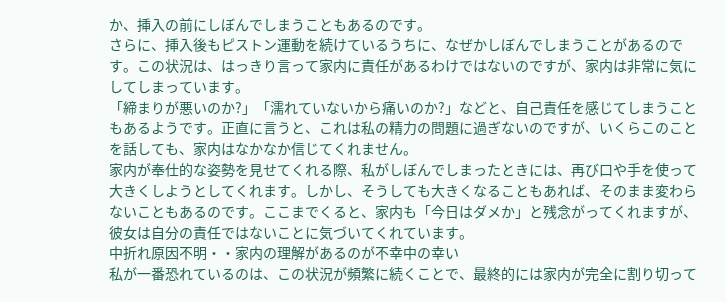か、挿入の前にしぼんでしまうこともあるのです。
さらに、挿入後もピストン運動を続けているうちに、なぜかしぼんでしまうことがあるのです。この状況は、はっきり言って家内に責任があるわけではないのですが、家内は非常に気にしてしまっています。
「締まりが悪いのか?」「濡れていないから痛いのか?」などと、自己責任を感じてしまうこともあるようです。正直に言うと、これは私の精力の問題に過ぎないのですが、いくらこのことを話しても、家内はなかなか信じてくれません。
家内が奉仕的な姿勢を見せてくれる際、私がしぼんでしまったときには、再び口や手を使って大きくしようとしてくれます。しかし、そうしても大きくなることもあれば、そのまま変わらないこともあるのです。ここまでくると、家内も「今日はダメか」と残念がってくれますが、彼女は自分の責任ではないことに気づいてくれています。
中折れ原因不明・・家内の理解があるのが不幸中の幸い
私が一番恐れているのは、この状況が頻繁に続くことで、最終的には家内が完全に割り切って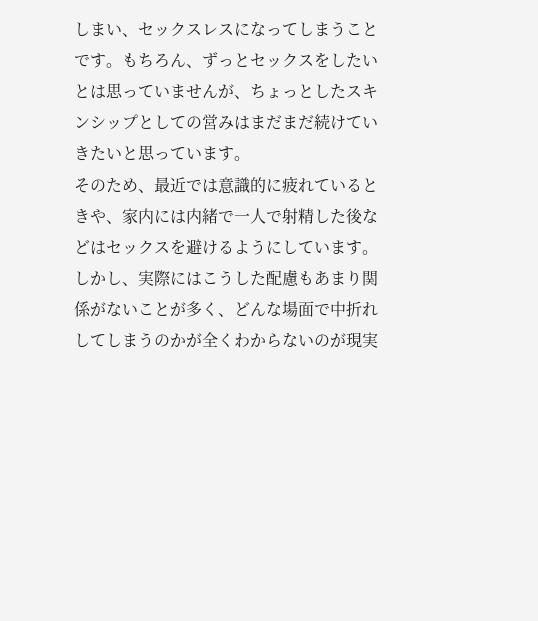しまい、セックスレスになってしまうことです。もちろん、ずっとセックスをしたいとは思っていませんが、ちょっとしたスキンシップとしての営みはまだまだ続けていきたいと思っています。
そのため、最近では意識的に疲れているときや、家内には内緒で一人で射精した後などはセックスを避けるようにしています。しかし、実際にはこうした配慮もあまり関係がないことが多く、どんな場面で中折れしてしまうのかが全くわからないのが現実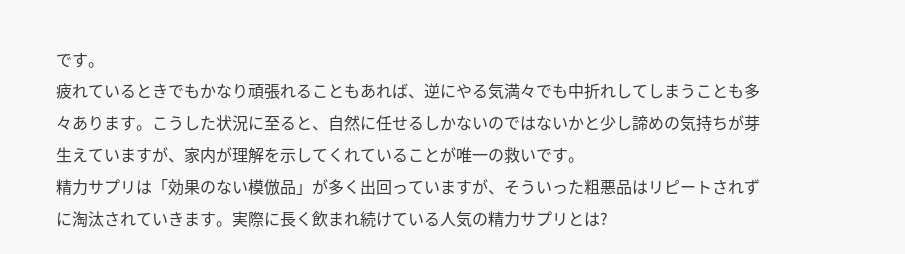です。
疲れているときでもかなり頑張れることもあれば、逆にやる気満々でも中折れしてしまうことも多々あります。こうした状況に至ると、自然に任せるしかないのではないかと少し諦めの気持ちが芽生えていますが、家内が理解を示してくれていることが唯一の救いです。
精力サプリは「効果のない模倣品」が多く出回っていますが、そういった粗悪品はリピートされずに淘汰されていきます。実際に長く飲まれ続けている人気の精力サプリとは?